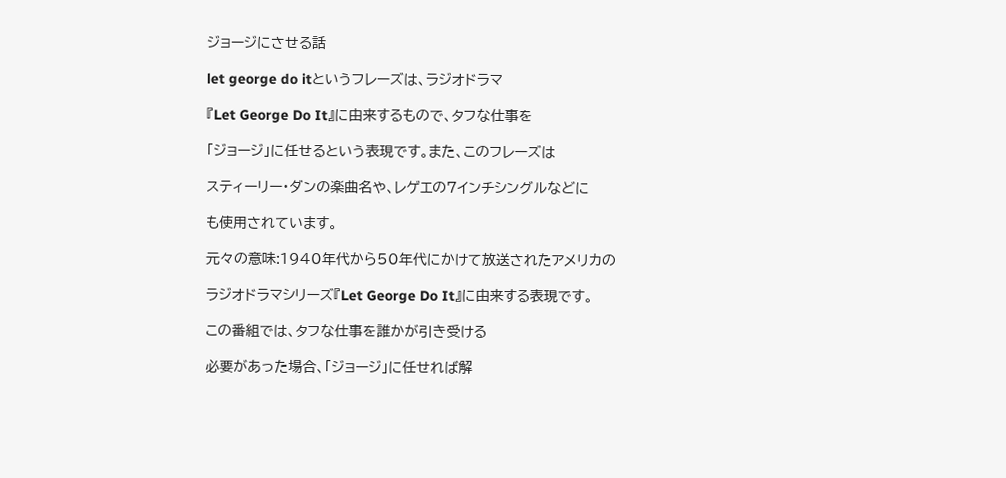ジョージにさせる話

let george do itというフレーズは、ラジオドラマ

『Let George Do It』に由来するもので、タフな仕事を

「ジョージ」に任せるという表現です。また、このフレーズは

スティーリー・ダンの楽曲名や、レゲエの7インチシングルなどに

も使用されています。

元々の意味:1940年代から50年代にかけて放送されたアメリカの

ラジオドラマシリーズ『Let George Do It』に由来する表現です。

この番組では、タフな仕事を誰かが引き受ける

必要があった場合、「ジョージ」に任せれば解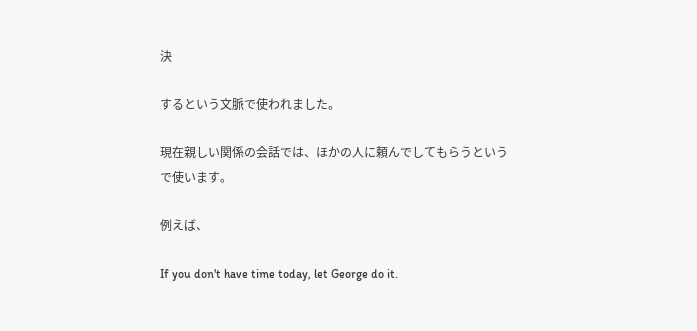決

するという文脈で使われました。

現在親しい関係の会話では、ほかの人に頼んでしてもらうというで使います。

例えば、

If you don't have time today, let George do it.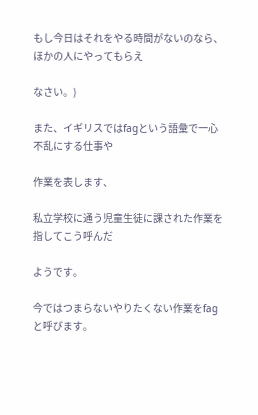もし今日はそれをやる時間がないのなら、ほかの人にやってもらえ

なさい。)

また、イギリスではfagという語彙で一心不乱にする仕事や

作業を表します、

私立学校に通う児童生徒に課された作業を指してこう呼んだ

ようです。

今ではつまらないやりたくない作業をfagと呼びます。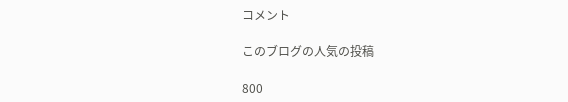コメント

このブログの人気の投稿

800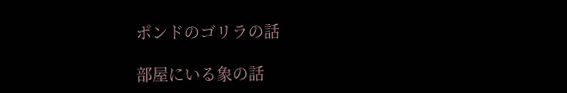ポンドのゴリラの話

部屋にいる象の話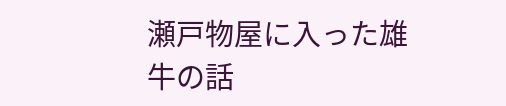瀬戸物屋に入った雄牛の話